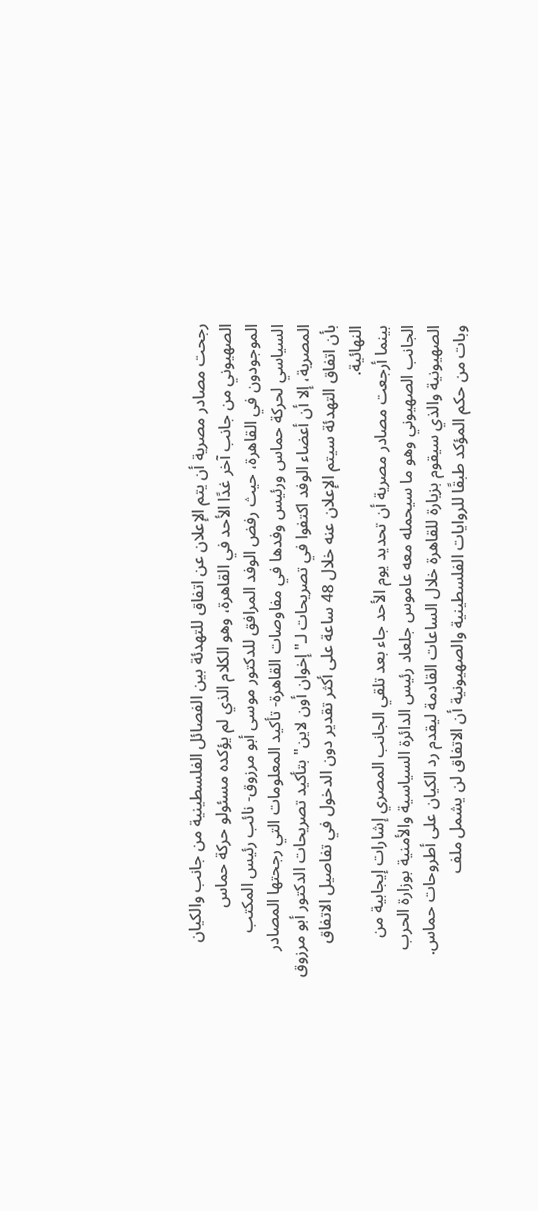رجحت مصادر مصرية أن يتم الإعلان عن اتفاق للتهدئة بين الفصائل الفلسطينية من جانب والكيان الصهيوني من جانب آخر غدًا الأحد في القاهرة، وهو الكلام الذي لم يؤكده مسئولو حركة حماس الموجودون في القاهرة، حيث رفض الوفد المرافق للدكتور موسى أبو مرزوق- نائب رئيس المكتب السياسي لحركة حماس ورئيس وفدها في مفاوصات القاهرة- تأكيد المعلومات التي رجحتها المصادر المصرية، إلا أن أعضاء الوفد اكتفوا في تصريحات لـ"إخوان أون لاين" بتأكيد تصريحات الدكتور أبو مرزوق بأن اتفاق التهدئة سيتم الإعلان عنه خلال 48 ساعة على أكثر تقدير دون الدخول في تفاصيل الاتفاق النهائية.
بينما أرجعت مصادر مصرية أن تحديد يوم الأحد جاء بعد تلقي الجانب المصري إشارات إيجابية من الجانب الصهيوني وهو ما سيحمله معه عاموس جلعاد رئيس الدائرة السياسية والأمنية بوزارة الحرب الصهيونية والذي سيقوم بزيارة للقاهرة خلال الساعات القادمة ليقدم رد الكيان على أطروحات حماس.
وبات من حكم المؤكد طبقًا للروايات الفلسطينية والصهيونية أن الاتفاق لن يشمل ملف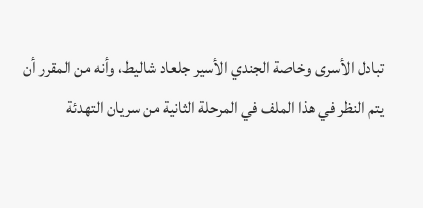تبادل الأسرى وخاصة الجندي الأسير جلعاد شاليط، وأنه من المقرر أن يتم النظر في هذا الملف في المرحلة الثانية من سريان التهدئة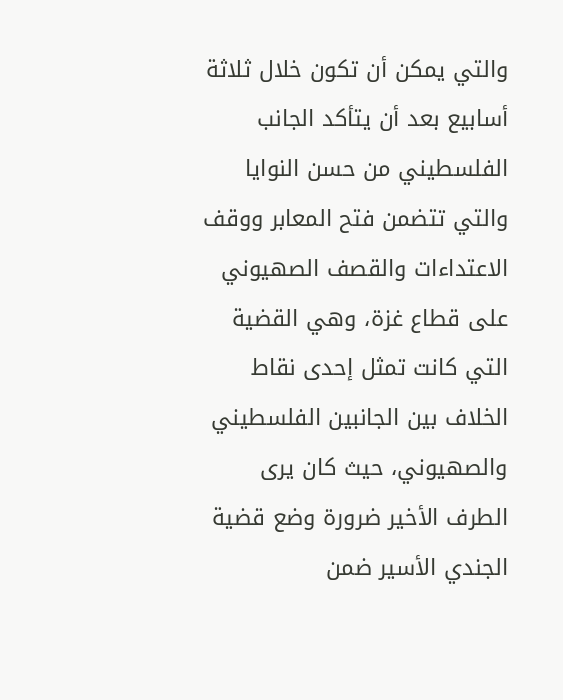والتي يمكن أن تكون خلال ثلاثة أسابيع بعد أن يتأكد الجانب الفلسطيني من حسن النوايا والتي تتضمن فتح المعابر ووقف الاعتداءات والقصف الصهيوني على قطاع غزة، وهي القضية التي كانت تمثل إحدى نقاط الخلاف بين الجانبين الفلسطيني والصهيوني، حيث كان يرى الطرف الأخير ضرورة وضع قضية الجندي الأسير ضمن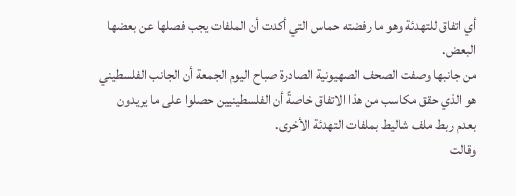أي اتفاق للتهدئة وهو ما رفضته حماس التي أكدت أن الملفات يجب فصلها عن بعضها البعض.
من جانبها وصفت الصحف الصهيونية الصادرة صباح اليوم الجمعة أن الجانب الفلسطيني هو الذي حقق مكاسب من هذا الاتفاق خاصةً أن الفلسطينيين حصلوا على ما يريدون بعدم ربط ملف شاليط بملفات التهدئة الأخرى.
وقالت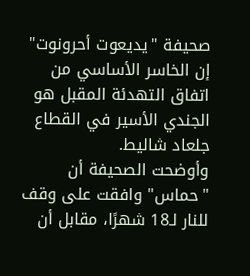صحيفة "يديعوت أحرونوت" إن الخاسر الأساسي من اتفاق التهدئة المقبل هو الجندي الأسير في القطاع جلعاد شاليط.
وأوضحت الصحيفة أن "حماس" وافقت على وقف للنار لـ18 شهرًا، مقابل أن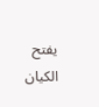يفتح الكيان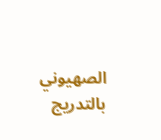الصهيوني بالتدريج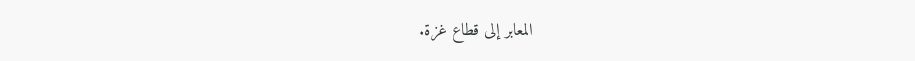المعابر إلى قطاع غزة.